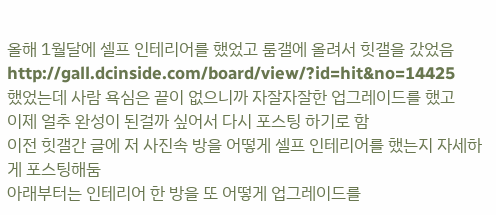올해 1월달에 셀프 인테리어를 했었고 룸갤에 올려서 힛갤을 갔었음
http://gall.dcinside.com/board/view/?id=hit&no=14425
했었는데 사람 욕심은 끝이 없으니까 자잘자잘한 업그레이드를 했고
이제 얼추 완성이 된걸까 싶어서 다시 포스팅 하기로 함
이전 힛갤간 글에 저 사진속 방을 어떻게 셀프 인테리어를 했는지 자세하게 포스팅해둠
아래부터는 인테리어 한 방을 또 어떻게 업그레이드를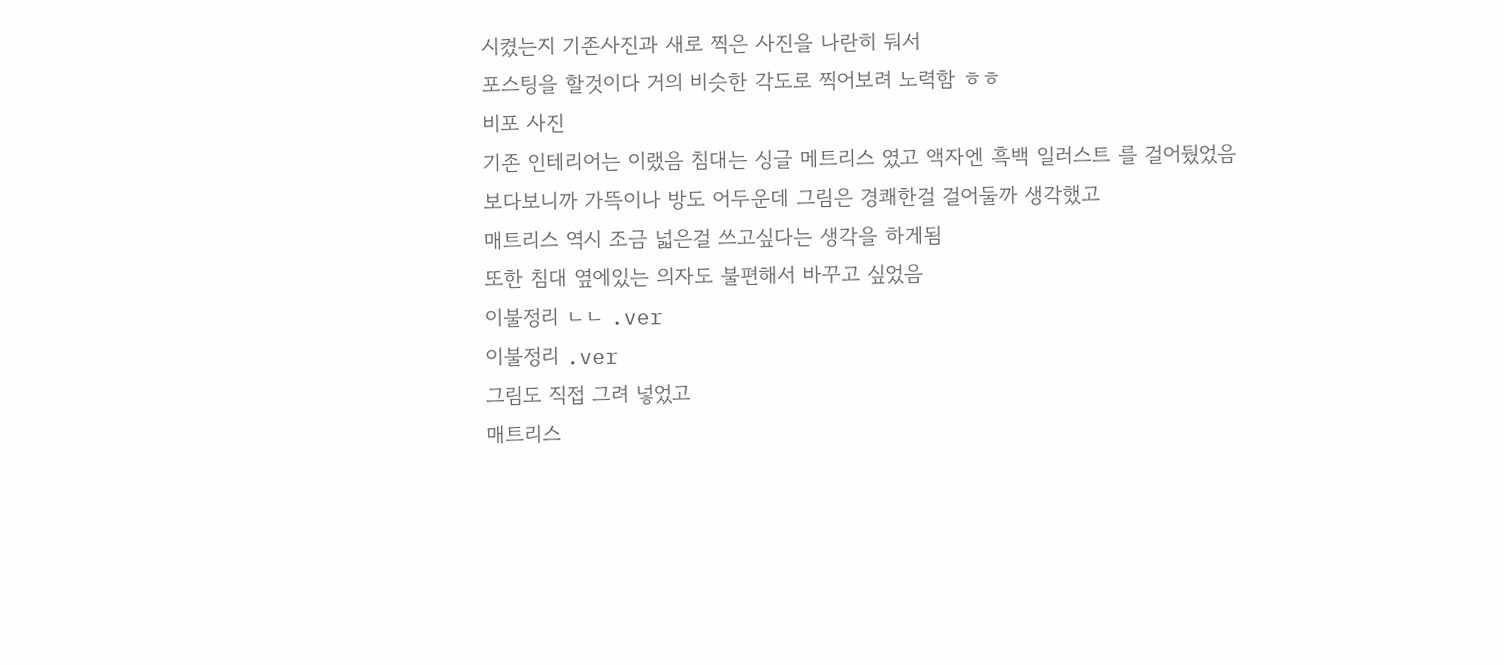시켰는지 기존사진과 새로 찍은 사진을 나란히 둬서
포스팅을 할것이다 거의 비슷한 각도로 찍어보려 노력함 ㅎㅎ
비포 사진
기존 인테리어는 이랬음 침대는 싱글 메트리스 였고 액자엔 흑백 일러스트 를 걸어뒀었음
보다보니까 가뜩이나 방도 어두운데 그림은 경쾌한걸 걸어둘까 생각했고
매트리스 역시 조금 넓은걸 쓰고싶다는 생각을 하게됨
또한 침대 옆에있는 의자도 불편해서 바꾸고 싶었음
이불정리 ㄴㄴ .ver
이불정리 .ver
그림도 직접 그려 넣었고
매트리스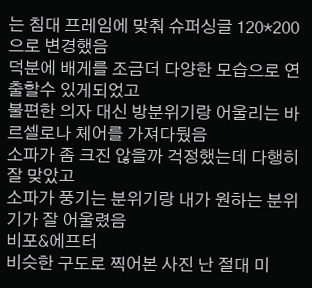는 침대 프레임에 맞춰 슈퍼싱글 120*200 으로 변경했음
덕분에 배게를 조금더 다양한 모습으로 연출할수 있게되었고
불편한 의자 대신 방분위기랑 어울리는 바르셀로나 체어를 가져다뒀음
소파가 좀 크진 않을까 걱정했는데 다행히 잘 맞았고
소파가 풍기는 분위기랑 내가 원하는 분위기가 잘 어울렸음
비포&에프터
비슷한 구도로 찍어본 사진 난 절대 미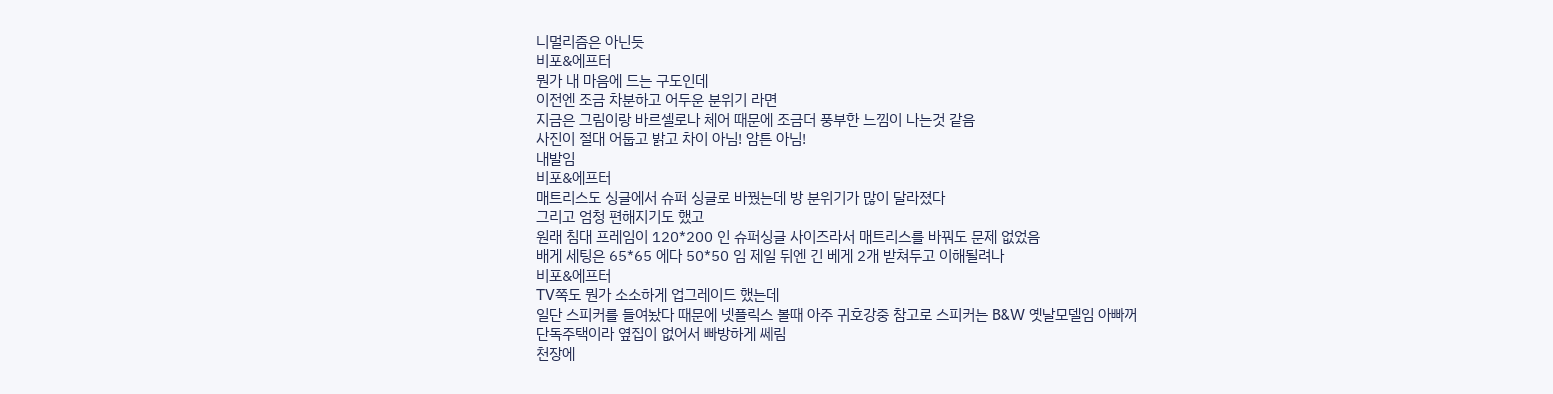니멀리즘은 아닌듯
비포&에프터
뭔가 내 마음에 드는 구도인데
이전엔 조금 차분하고 어두운 분위기 라면
지금은 그림이랑 바르셀로나 체어 때문에 조금더 풍부한 느낌이 나는것 같음
사진이 절대 어둡고 밝고 차이 아님! 암튼 아님!
내발임
비포&에프터
매트리스도 싱글에서 슈퍼 싱글로 바꿨는데 방 분위기가 많이 달라졌다
그리고 엄청 편해지기도 했고
원래 침대 프레임이 120*200 인 슈퍼싱글 사이즈라서 매트리스를 바꿔도 문제 없었음
배게 세팅은 65*65 에다 50*50 임 제일 뒤엔 긴 베게 2개 받쳐두고 이해될려나
비포&에프터
TV쪽도 뭔가 소소하게 업그레이드 했는데
일단 스피커를 들여놨다 때문에 넷플릭스 볼때 아주 귀호강중 참고로 스피커는 B&W 옛날모델임 아빠꺼
단독주택이라 옆집이 없어서 빠방하게 쎄림
천장에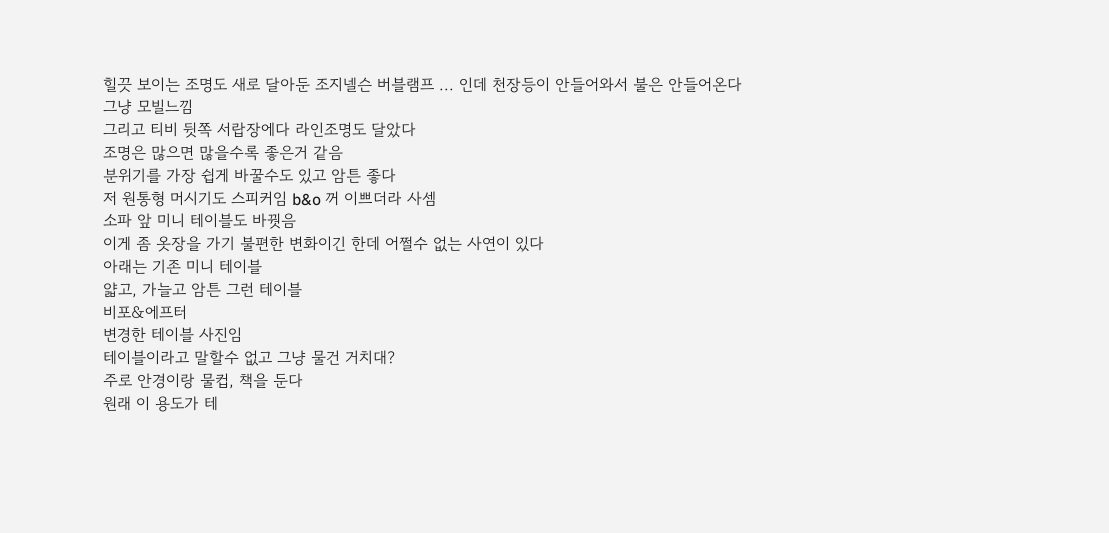힐끗 보이는 조명도 새로 달아둔 조지넬슨 버블램프 ... 인데 천장등이 안들어와서 불은 안들어온다
그냥 모빌느낌
그리고 티비 뒷쪽 서랍장에다 라인조명도 달았다
조명은 많으면 많을수록 좋은거 같음
분위기를 가장 쉽게 바꿀수도 있고 암튼 좋다
저 원통형 머시기도 스피커임 b&o 꺼 이쁘더라 사셈
소파 앞 미니 테이블도 바꿧음
이게 좀 옷장을 가기 불편한 변화이긴 한데 어쩔수 없는 사연이 있다
아래는 기존 미니 테이블
얇고, 가늘고 암튼 그런 테이블
비포&에프터
변경한 테이블 사진임
테이블이라고 말할수 없고 그냥 물건 거치대?
주로 안경이랑 물컵, 책을 둔다
원래 이 용도가 테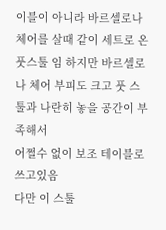이블이 아니라 바르셀로나 체어를 살때 같이 세트로 온
풋스툴 임 하지만 바르셀로나 체어 부피도 크고 풋 스툴과 나란히 놓을 공간이 부족해서
어쩔수 없이 보조 테이블로 쓰고있음
다만 이 스툴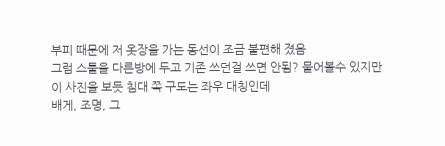부피 때문에 저 옷장을 가는 동선이 조금 불편해 졌음
그럼 스툴을 다른방에 두고 기존 쓰던걸 쓰면 안됨? 물어볼수 있지만
이 사진을 보듯 침대 쪽 구도는 좌우 대칭인데
배게, 조명, 그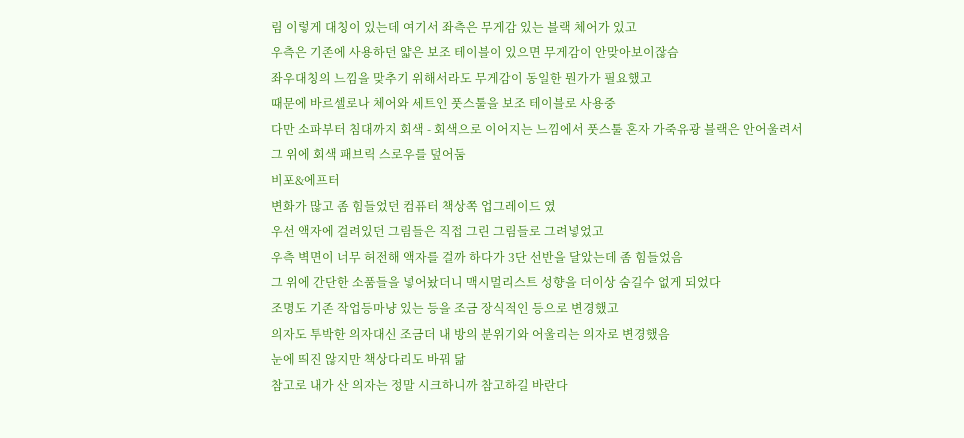림 이렇게 대칭이 있는데 여기서 좌측은 무게감 있는 블랙 체어가 있고
우측은 기존에 사용하던 얇은 보조 테이블이 있으면 무게감이 안맞아보이잖슴
좌우대칭의 느낌을 맞추기 위해서라도 무게감이 동일한 뭔가가 필요했고
때문에 바르셀로나 체어와 세트인 풋스툴을 보조 테이블로 사용중
다만 소파부터 침대까지 회색 - 회색으로 이어지는 느낌에서 풋스툴 혼자 가죽유광 블랙은 안어울려서
그 위에 회색 패브릭 스로우를 덮어둠
비포&에프터
변화가 많고 좀 힘들었던 컴퓨터 책상쪽 업그레이드 였
우선 액자에 걸려있던 그림들은 직접 그린 그림들로 그려넣었고
우측 벽면이 너무 허전해 액자를 걸까 하다가 3단 선반을 달았는데 좀 힘들었음
그 위에 간단한 소품들을 넣어놨더니 맥시멀리스트 성향을 더이상 숨길수 없게 되었다
조명도 기존 작업등마냥 있는 등을 조금 장식적인 등으로 변경했고
의자도 투박한 의자대신 조금더 내 방의 분위기와 어울리는 의자로 변경했음
눈에 띄진 않지만 책상다리도 바꿔 닮
참고로 내가 산 의자는 정말 시크하니까 참고하길 바란다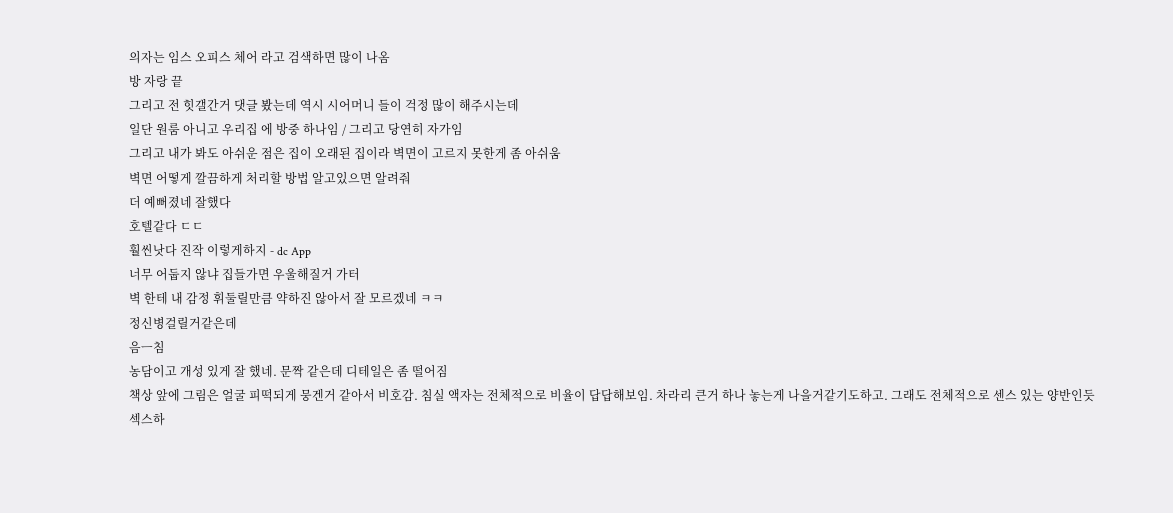의자는 임스 오피스 체어 라고 검색하면 많이 나옴
방 자랑 끝
그리고 전 힛갤간거 댓글 봤는데 역시 시어머니 들이 걱정 많이 해주시는데
일단 원룸 아니고 우리집 에 방중 하나임 / 그리고 당연히 자가임
그리고 내가 봐도 아쉬운 점은 집이 오래된 집이라 벽면이 고르지 못한게 좀 아쉬움
벽면 어떻게 깔끔하게 처리할 방법 알고있으면 알려줘
더 예뻐졌네 잘했다
호텔같다 ㄷㄷ
훨씬낫다 진작 이렇게하지 - dc App
너무 어둡지 않냐 집들가면 우울해질거 가터
벽 한테 내 감정 휘둘릴만큼 약하진 않아서 잘 모르겠네 ㅋㅋ
정신병걸릴거같은데
음ㅡ침
농담이고 개성 있게 잘 했네. 문짝 같은데 디테일은 좀 떨어짐
책상 앞에 그림은 얼굴 피떡되게 뭉겐거 같아서 비호감. 침실 액자는 전체적으로 비율이 답답해보임. 차라리 큰거 하나 놓는게 나을거같기도하고. 그래도 전체적으로 센스 있는 양반인듯
섹스하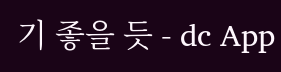기 좋을 듯 - dc App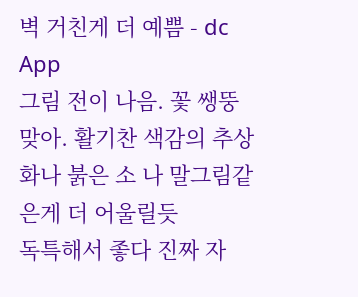벽 거친게 더 예쁨 - dc App
그림 전이 나음. 꽃 쌩뚱맞아. 활기찬 색감의 추상화나 붉은 소 나 말그림같은게 더 어울릴듯
독특해서 좋다 진짜 자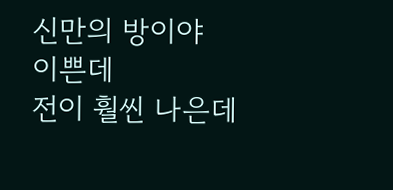신만의 방이야
이쁜데
전이 훨씬 나은데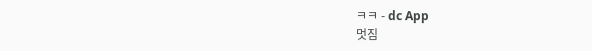ㅋㅋ - dc App
멋짐